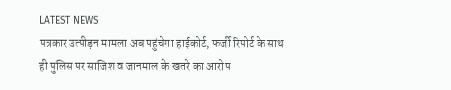LATEST NEWS
पत्रकार उत्पीड़न मामला अब पहुंचेगा हाईकोर्ट, फर्जी रिपोर्ट के साथ ही पुलिस पर साजिश व जानमाल के खतरे का आरोप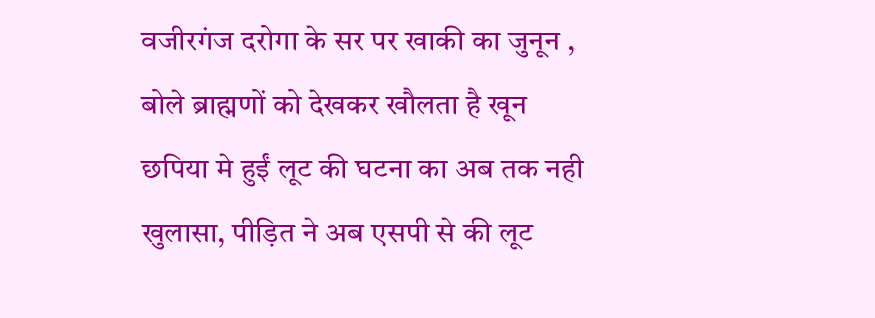वजीरगंज दरोगा के सर पर खाकी का जुनून , बोले ब्राह्मणों को देखकर खौलता है खून
छपिया मे हुईं लूट की घटना का अब तक नही खुलासा, पीड़ित ने अब एसपी से की लूट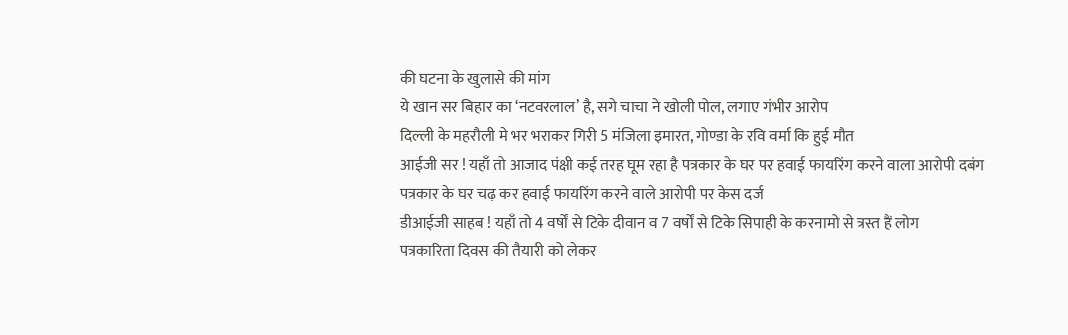की घटना के खुलासे की मांग
ये खान सर बिहार का ‘नटवरलाल’ है, सगे चाचा ने खोली पोल, लगाए गंभीर आरोप
दिल्ली के महरौली मे भर भराकर गिरी 5 मंजिला इमारत, गोण्डा के रवि वर्मा कि हुई मौत
आईजी सर ! यहाँ तो आजाद पंक्षी कई तरह घूम रहा है पत्रकार के घर पर हवाई फायरिंग करने वाला आरोपी दबंग
पत्रकार के घर चढ़ कर हवाई फायरिंग करने वाले आरोपी पर केस दर्ज
डीआईजी साहब ! यहाँ तो 4 वर्षों से टिके दीवान व 7 वर्षों से टिके सिपाही के करनामो से त्रस्त हैं लोग
पत्रकारिता दिवस की तैयारी को लेकर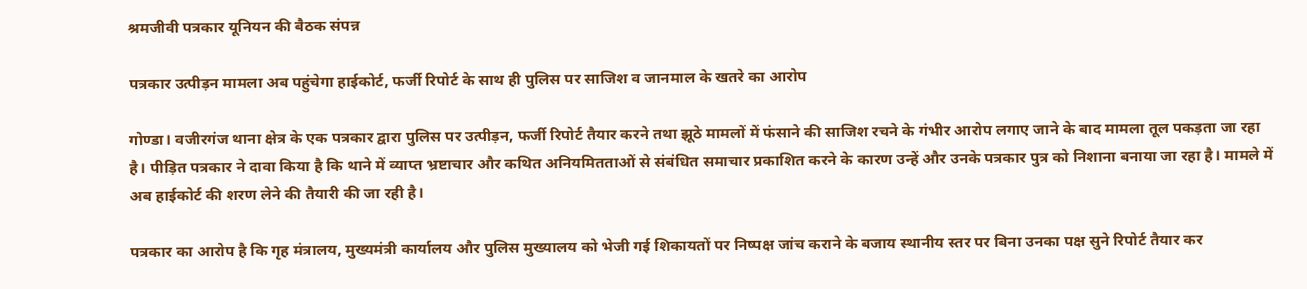श्रमजीवी पत्रकार यूनियन की बैठक संपन्न

पत्रकार उत्पीड़न मामला अब पहुंचेगा हाईकोर्ट, फर्जी रिपोर्ट के साथ ही पुलिस पर साजिश व जानमाल के खतरे का आरोप

गोण्डा। वजीरगंज थाना क्षेत्र के एक पत्रकार द्वारा पुलिस पर उत्पीड़न, फर्जी रिपोर्ट तैयार करने तथा झूठे मामलों में फंसाने की साजिश रचने के गंभीर आरोप लगाए जाने के बाद मामला तूल पकड़ता जा रहा है। पीड़ित पत्रकार ने दावा किया है कि थाने में व्याप्त भ्रष्टाचार और कथित अनियमितताओं से संबंधित समाचार प्रकाशित करने के कारण उन्हें और उनके पत्रकार पुत्र को निशाना बनाया जा रहा है। मामले में अब हाईकोर्ट की शरण लेने की तैयारी की जा रही है।

पत्रकार का आरोप है कि गृह मंत्रालय, मुख्यमंत्री कार्यालय और पुलिस मुख्यालय को भेजी गई शिकायतों पर निष्पक्ष जांच कराने के बजाय स्थानीय स्तर पर बिना उनका पक्ष सुने रिपोर्ट तैयार कर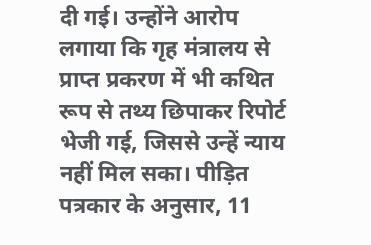दी गई। उन्होंने आरोप लगाया कि गृह मंत्रालय से प्राप्त प्रकरण में भी कथित रूप से तथ्य छिपाकर रिपोर्ट भेजी गई, जिससे उन्हें न्याय नहीं मिल सका। पीड़ित पत्रकार के अनुसार, 11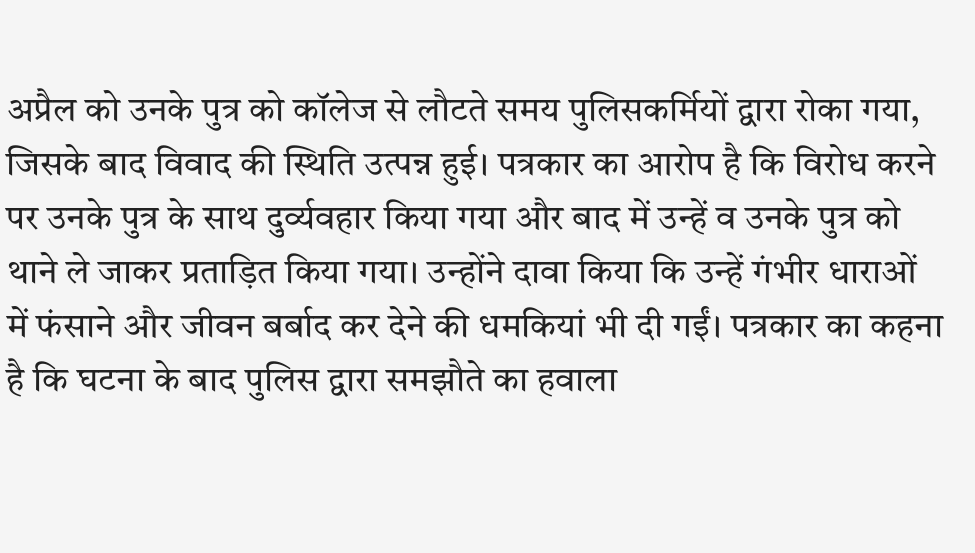अप्रैल को उनके पुत्र को कॉलेज से लौटते समय पुलिसकर्मियों द्वारा रोका गया, जिसके बाद विवाद की स्थिति उत्पन्न हुई। पत्रकार का आरोप है कि विरोध करने पर उनके पुत्र के साथ दुर्व्यवहार किया गया और बाद में उन्हें व उनके पुत्र को थाने ले जाकर प्रताड़ित किया गया। उन्होंने दावा किया कि उन्हें गंभीर धाराओं में फंसाने और जीवन बर्बाद कर देने की धमकियां भी दी गईं। पत्रकार का कहना है कि घटना के बाद पुलिस द्वारा समझौते का हवाला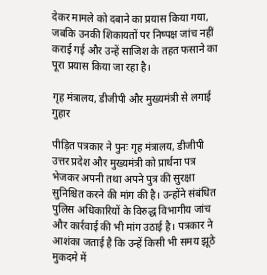देकर मामले को दबाने का प्रयास किया गया, जबकि उनकी शिकायतों पर निष्पक्ष जांच नहीं कराई गई और उन्हें साजिश के तहत फसाने का पूरा प्रयास किया जा रहा है।

गृह मंत्रालय, डीजीपी और मुख्यमंत्री से लगाई गुहार

पीड़ित पत्रकार ने पुनः गृह मंत्रालय, डीजीपी उत्तर प्रदेश और मुख्यमंत्री को प्रार्थना पत्र भेजकर अपनी तथा अपने पुत्र की सुरक्षा सुनिश्चित करने की मांग की है। उन्होंने संबंधित पुलिस अधिकारियों के विरुद्ध विभागीय जांच और कार्रवाई की भी मांग उठाई है। पत्रकार ने आशंका जताई है कि उन्हें किसी भी समय झूठे मुकदमे में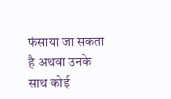फंसाया जा सकता है अथवा उनके साथ कोई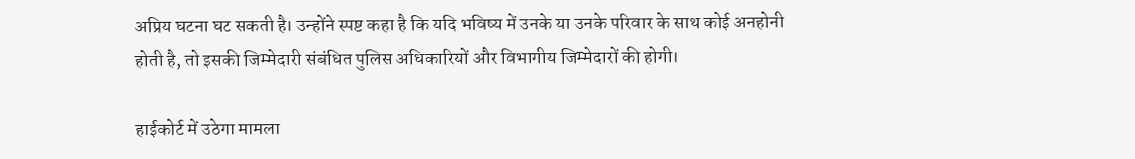अप्रिय घटना घट सकती है। उन्होंने स्पष्ट कहा है कि यदि भविष्य में उनके या उनके परिवार के साथ कोई अनहोनी होती है, तो इसकी जिम्मेदारी संबंधित पुलिस अधिकारियों और विभागीय जिम्मेदारों की होगी।

हाईकोर्ट में उठेगा मामला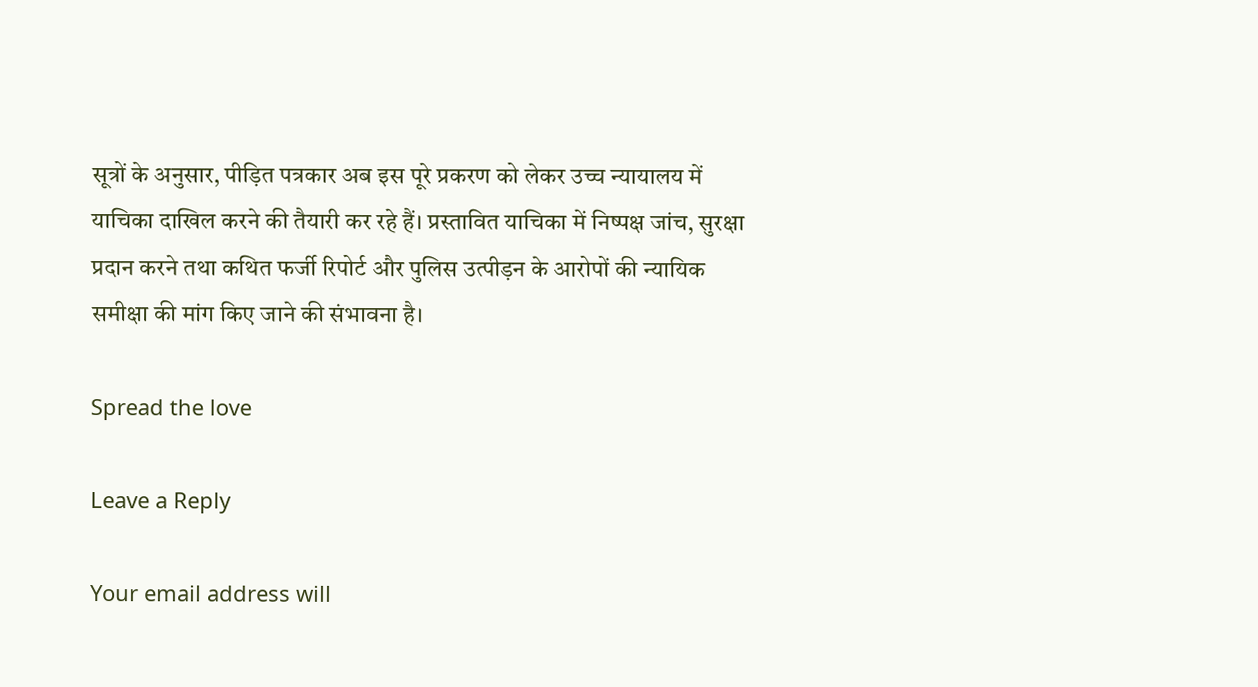सूत्रों के अनुसार, पीड़ित पत्रकार अब इस पूरे प्रकरण को लेकर उच्च न्यायालय में याचिका दाखिल करने की तैयारी कर रहे हैं। प्रस्तावित याचिका में निष्पक्ष जांच, सुरक्षा प्रदान करने तथा कथित फर्जी रिपोर्ट और पुलिस उत्पीड़न के आरोपों की न्यायिक समीक्षा की मांग किए जाने की संभावना है।

Spread the love

Leave a Reply

Your email address will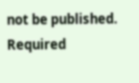not be published. Required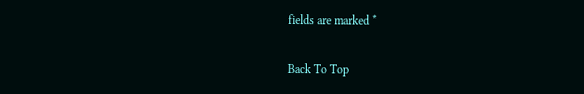fields are marked *

Back To Top